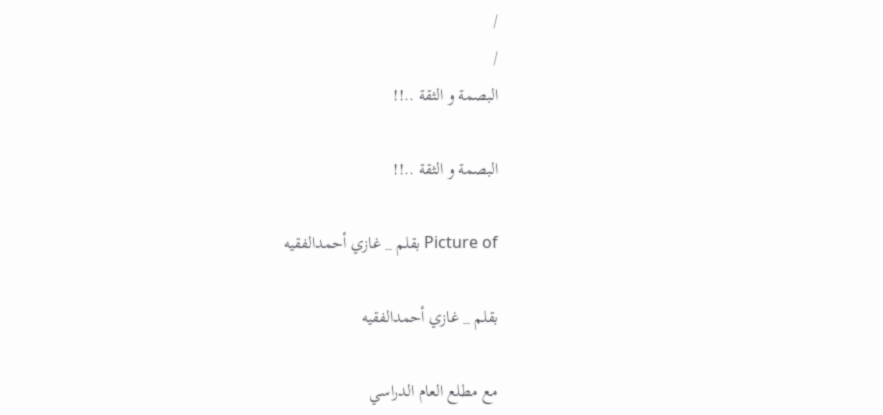/
/
البصمة و الثقة ..!!

البصمة و الثقة ..!!

Picture of بقلم _ غازي أحمدالفقيه

بقلم _ غازي أحمدالفقيه

مع مطلع العام الدراسي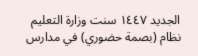الجديد ١٤٤٧ سنت وزارة التعليم نظام (بصمة حضوري) في مدارس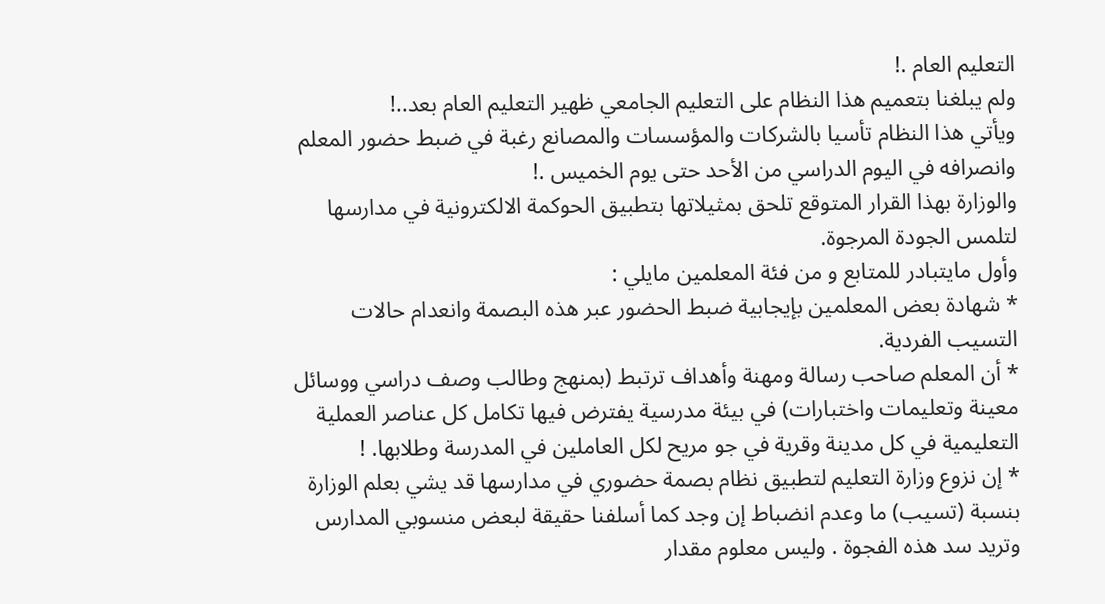التعليم العام .!
ولم يبلغنا بتعميم هذا النظام على التعليم الجامعي ظهير التعليم العام بعد..!
ويأتي هذا النظام تأسيا بالشركات والمؤسسات والمصانع رغبة في ضبط حضور المعلم وانصرافه في اليوم الدراسي من الأحد حتى يوم الخميس .!
والوزارة بهذا القرار المتوقع تلحق بمثيلاتها بتطبيق الحوكمة الالكترونية في مدارسها لتلمس الجودة المرجوة.
وأول مايتبادر للمتابع و من فئة المعلمين مايلي :
* شهادة بعض المعلمين بإيجابية ضبط الحضور عبر هذه البصمة وانعدام حالات التسيب الفردية.
* أن المعلم صاحب رسالة ومهنة وأهداف ترتبط (بمنهج وطالب وصف دراسي ووسائل معينة وتعليمات واختبارات) في بيئة مدرسية يفترض فيها تكامل كل عناصر العملية التعليمية في كل مدينة وقرية في جو مريح لكل العاملين في المدرسة وطلابها. !
* إن نزوع وزارة التعليم لتطبيق نظام بصمة حضوري في مدارسها قد يشي بعلم الوزارة بنسبة (تسيب) ما وعدم انضباط إن وجد كما أسلفنا حقيقة لبعض منسوبي المدارس وتريد سد هذه الفجوة . وليس معلوم مقدار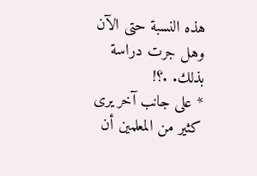هذه النسبة حتى الآن وهل جرت دراسة بذلك. .؟!
* على جانب آخر يرى كثير من المعلمين أن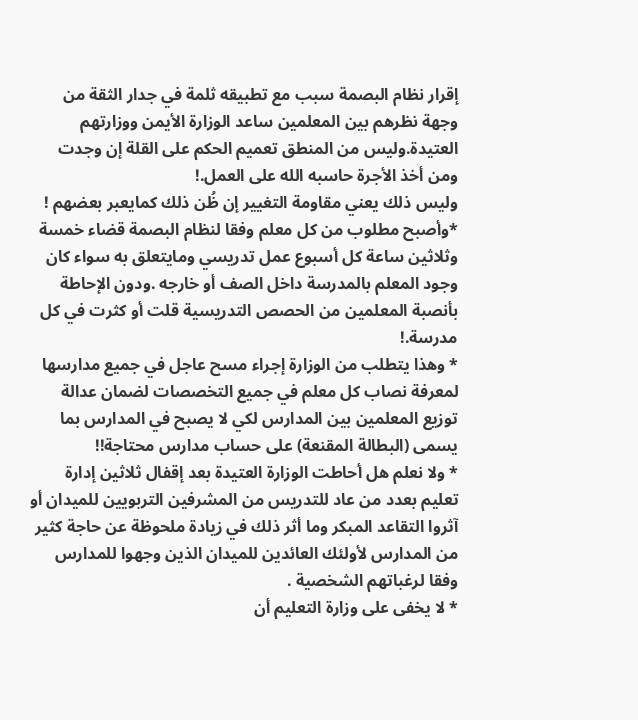إقرار نظام البصمة سبب مع تطبيقه ثلمة في جدار الثقة من وجهة نظرهم بين المعلمين ساعد الوزارة الأيمن ووزارتهم العتيدة.وليس من المنطق تعميم الحكم على القلة إن وجدت ومن أخذ الأجرة حاسبه الله على العمل.!
وليس ذلك يعني مقاومة التغيير إن ظُن ذلك كمايعبر بعضهم !
*وأصبح مطلوب من كل معلم وفقا لنظام البصمة قضاء خمسة وثلاثين ساعة كل أسبوع عمل تدريسي ومايتعلق به سواء كان وجود المعلم بالمدرسة داخل الصف أو خارجه .ودون الإحاطة بأنصبة المعلمين من الحصص التدريسية قلت أو كثرت في كل مدرسة.!
* وهذا يتطلب من الوزارة إجراء مسح عاجل في جميع مدارسها لمعرفة نصاب كل معلم في جميع التخصصات لضمان عدالة توزيع المعلمين بين المدارس لكي لا يصبح في المدارس بما يسمى (البطالة المقنعة) على حساب مدارس محتاجة!!
* ولا نعلم هل أحاطت الوزارة العتيدة بعد إقفال ثلاثين إدارة تعليم بعدد من عاد للتدريس من المشرفين التربويين للميدان أو آثروا التقاعد المبكر وما أثر ذلك في زيادة ملحوظة عن حاجة كثير من المدارس لأولئك العائدين للميدان الذين وجهوا للمدارس وفقا لرغباتهم الشخصية .
* لا يخفى على وزارة التعليم أن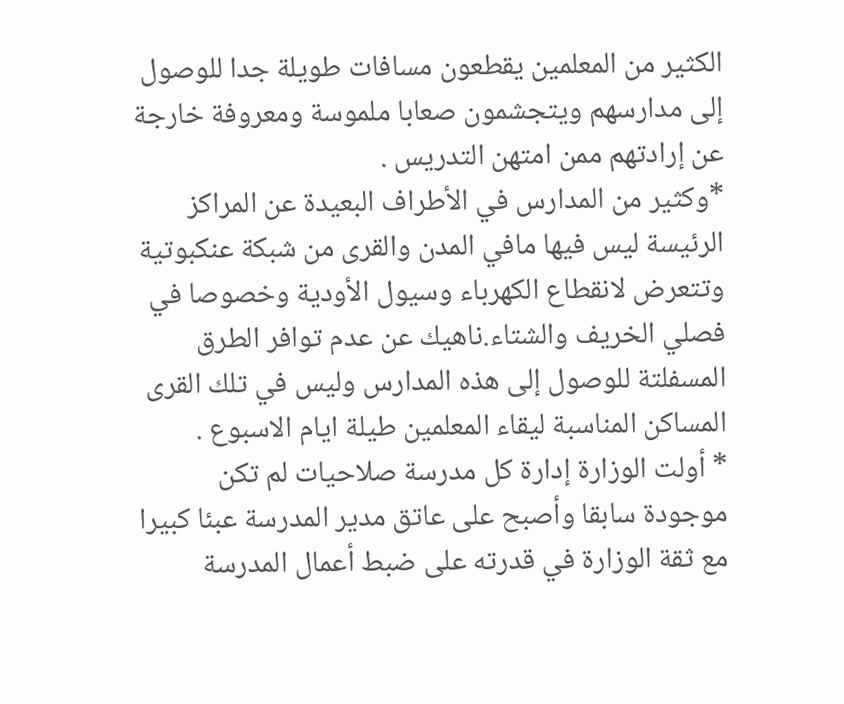الكثير من المعلمين يقطعون مسافات طويلة جدا للوصول إلى مدارسهم ويتجشمون صعابا ملموسة ومعروفة خارجة عن إرادتهم ممن امتهن التدريس .
*وكثير من المدارس في الأطراف البعيدة عن المراكز الرئيسة ليس فيها مافي المدن والقرى من شبكة عنكبوتية وتتعرض لانقطاع الكهرباء وسيول الأودية وخصوصا في فصلي الخريف والشتاء.ناهيك عن عدم توافر الطرق المسفلتة للوصول إلى هذه المدارس وليس في تلك القرى المساكن المناسبة ليقاء المعلمين طيلة ايام الاسبوع .
* أولت الوزارة إدارة كل مدرسة صلاحيات لم تكن موجودة سابقا وأصبح على عاتق مدير المدرسة عبئا كبيرا مع ثقة الوزارة في قدرته على ضبط أعمال المدرسة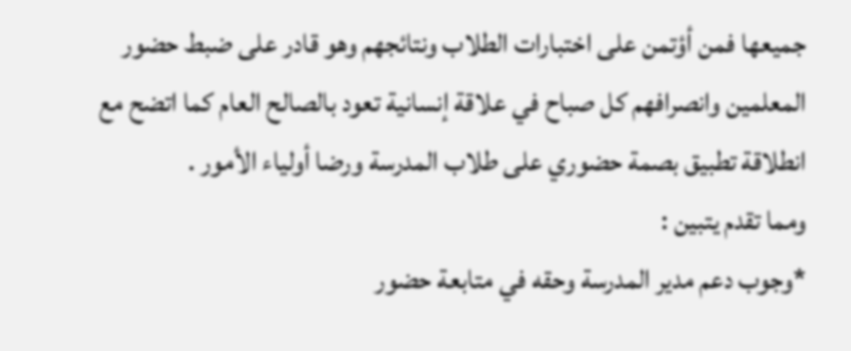جميعها فمن أؤتمن على اختبارات الطلاب ونتائجهم وهو قادر على ضبط حضور المعلمين وانصرافهم كل صباح في علاقة إنسانية تعود بالصالح العام كما اتضح مع انطلاقة تطبيق بصمة حضوري على طلاب المدرسة ورضا أولياء الأمور .
ومما تقدم يتبين :
*وجوب دعم مدير المدرسة وحقه في متابعة حضور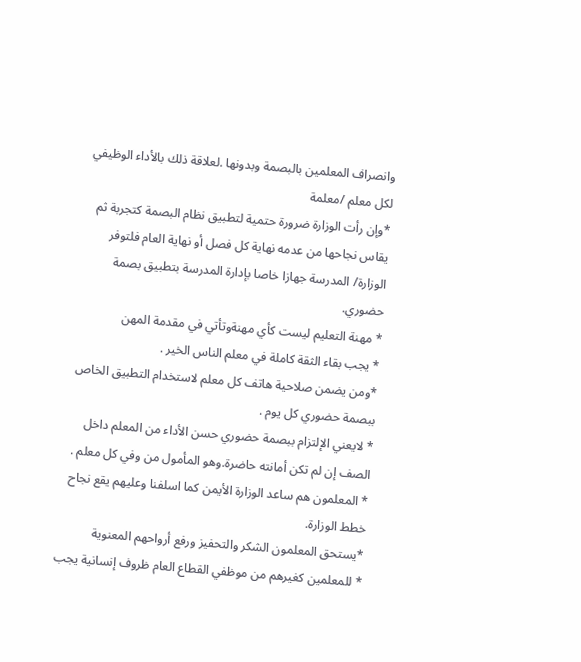وانصراف المعلمين بالبصمة وبدونها .لعلاقة ذلك بالأداء الوظيفي لكل معلم /معلمة
*وإن رأت الوزارة ضرورة حتمية لتطبيق نظام البصمة كتجربة ثم يقاس نجاحها من عدمه نهاية كل فصل أو نهاية العام فلتوفر الوزارة/ المدرسة جهازا خاصا بإدارة المدرسة بتطبيق بصمة حضوري.
* مهنة التعليم ليست كأي مهنةوتأتي في مقدمة المهن
* يجب بقاء الثقة كاملة في معلم الناس الخير .
*ومن يضمن صلاحية هاتف كل معلم لاستخدام التطبيق الخاص ببصمة حضوري كل يوم .
* لايعني الإلتزام ببصمة حضوري حسن الأداء من المعلم داخل الصف إن لم تكن أمانته حاضرة.وهو المأمول من وفي كل معلم .
* المعلمون هم ساعد الوزارة الأيمن كما اسلفنا وعليهم يقع نجاح خطط الوزارة.
*يستحق المعلمون الشكر والتحفيز ورفع أرواحهم المعنوية
* للمعلمين كغيرهم من موظفي القطاع العام ظروف إنسانية يجب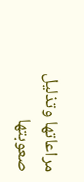مراعاتها وتذليل صعوبتها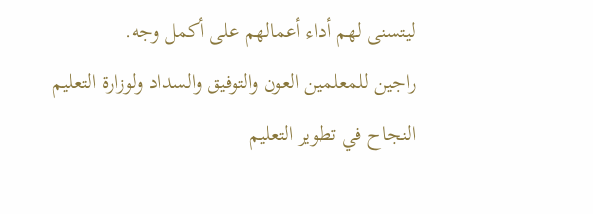ليتسنى لهم أداء أعمالهم على أكمل وجه.
راجين للمعلمين العون والتوفيق والسداد ولوزارة التعليم النجاح في تطوير التعليم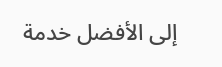إلى الأفضل خدمة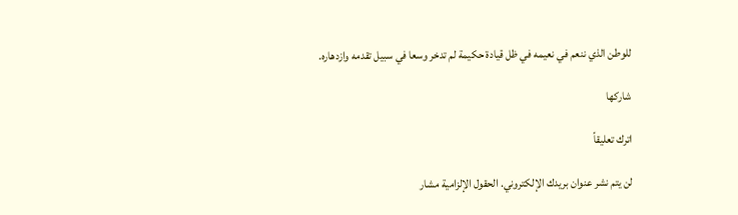للوطن الذي ننعم في نعيمه في ظل قيادة حكيمة لم تدخر وسعا في سبيل تقدمه وازدهاره.

شاركها

اترك تعليقاً

لن يتم نشر عنوان بريدك الإلكتروني. الحقول الإلزامية مشار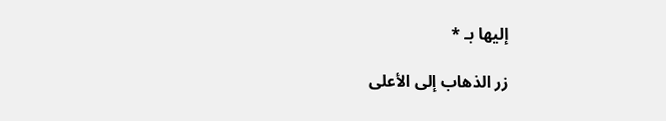إليها بـ *

زر الذهاب إلى الأعلى